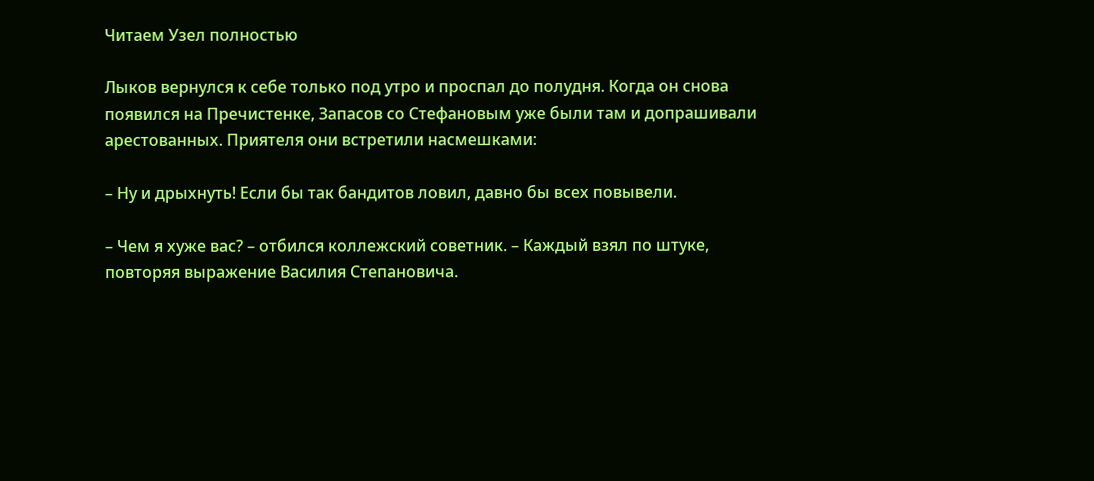Читаем Узел полностью

Лыков вернулся к себе только под утро и проспал до полудня. Когда он снова появился на Пречистенке, Запасов со Стефановым уже были там и допрашивали арестованных. Приятеля они встретили насмешками:

– Ну и дрыхнуть! Если бы так бандитов ловил, давно бы всех повывели.

– Чем я хуже вас? – отбился коллежский советник. – Каждый взял по штуке, повторяя выражение Василия Степановича.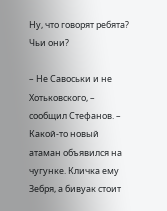Ну, что говорят ребята? Чьи они?

– Не Савоськи и не Хотьковского, – сообщил Стефанов. – Какой-то новый атаман объявился на чугунке. Кличка ему Зебря, а бивуак стоит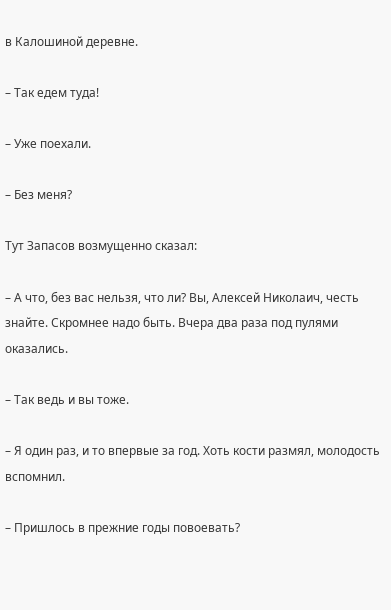в Калошиной деревне.

– Так едем туда!

– Уже поехали.

– Без меня?

Тут Запасов возмущенно сказал:

– А что, без вас нельзя, что ли? Вы, Алексей Николаич, честь знайте. Скромнее надо быть. Вчера два раза под пулями оказались.

– Так ведь и вы тоже.

– Я один раз, и то впервые за год. Хоть кости размял, молодость вспомнил.

– Пришлось в прежние годы повоевать?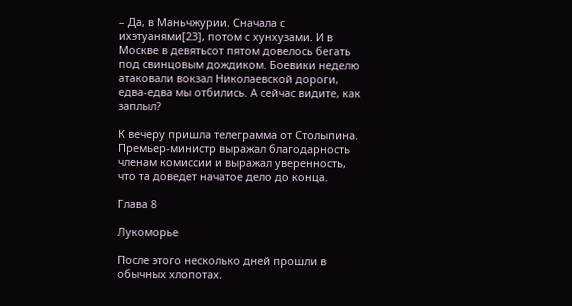– Да, в Маньчжурии. Сначала с ихэтуанями[23], потом с хунхузами. И в Москве в девятьсот пятом довелось бегать под свинцовым дождиком. Боевики неделю атаковали вокзал Николаевской дороги, едва-едва мы отбились. А сейчас видите, как заплыл?

К вечеру пришла телеграмма от Столыпина. Премьер-министр выражал благодарность членам комиссии и выражал уверенность, что та доведет начатое дело до конца.

Глава 8

Лукоморье

После этого несколько дней прошли в обычных хлопотах.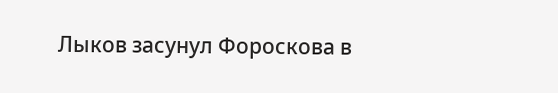Лыков засунул Фороскова в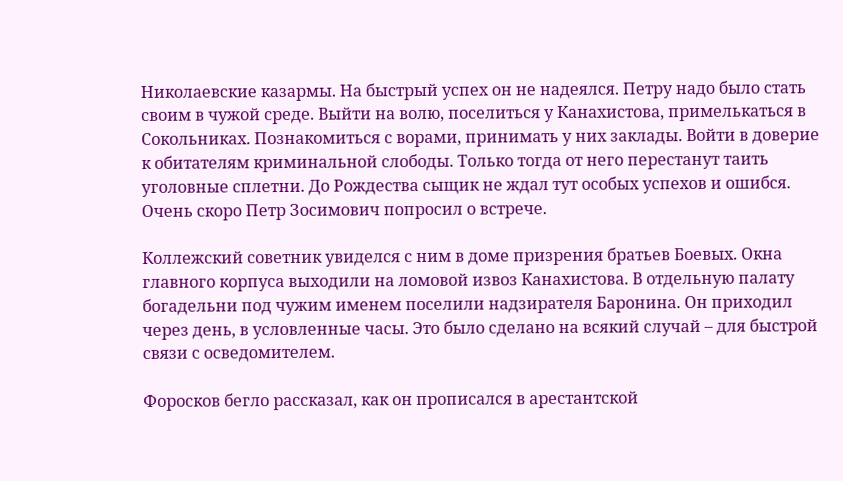Николаевские казармы. На быстрый успех он не надеялся. Петру надо было стать своим в чужой среде. Выйти на волю, поселиться у Канахистова, примелькаться в Сокольниках. Познакомиться с ворами, принимать у них заклады. Войти в доверие к обитателям криминальной слободы. Только тогда от него перестанут таить уголовные сплетни. До Рождества сыщик не ждал тут особых успехов и ошибся. Очень скоро Петр Зосимович попросил о встрече.

Коллежский советник увиделся с ним в доме призрения братьев Боевых. Окна главного корпуса выходили на ломовой извоз Канахистова. В отдельную палату богадельни под чужим именем поселили надзирателя Баронина. Он приходил через день, в условленные часы. Это было сделано на всякий случай – для быстрой связи с осведомителем.

Форосков бегло рассказал, как он прописался в арестантской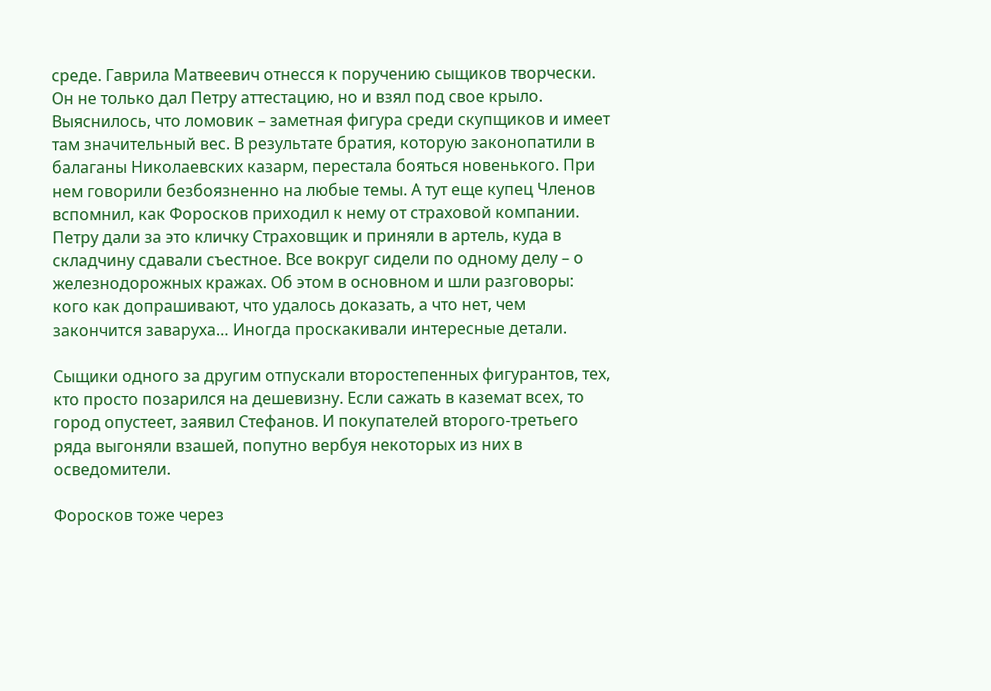среде. Гаврила Матвеевич отнесся к поручению сыщиков творчески. Он не только дал Петру аттестацию, но и взял под свое крыло. Выяснилось, что ломовик – заметная фигура среди скупщиков и имеет там значительный вес. В результате братия, которую законопатили в балаганы Николаевских казарм, перестала бояться новенького. При нем говорили безбоязненно на любые темы. А тут еще купец Членов вспомнил, как Форосков приходил к нему от страховой компании. Петру дали за это кличку Страховщик и приняли в артель, куда в складчину сдавали съестное. Все вокруг сидели по одному делу – о железнодорожных кражах. Об этом в основном и шли разговоры: кого как допрашивают, что удалось доказать, а что нет, чем закончится заваруха… Иногда проскакивали интересные детали.

Сыщики одного за другим отпускали второстепенных фигурантов, тех, кто просто позарился на дешевизну. Если сажать в каземат всех, то город опустеет, заявил Стефанов. И покупателей второго-третьего ряда выгоняли взашей, попутно вербуя некоторых из них в осведомители.

Форосков тоже через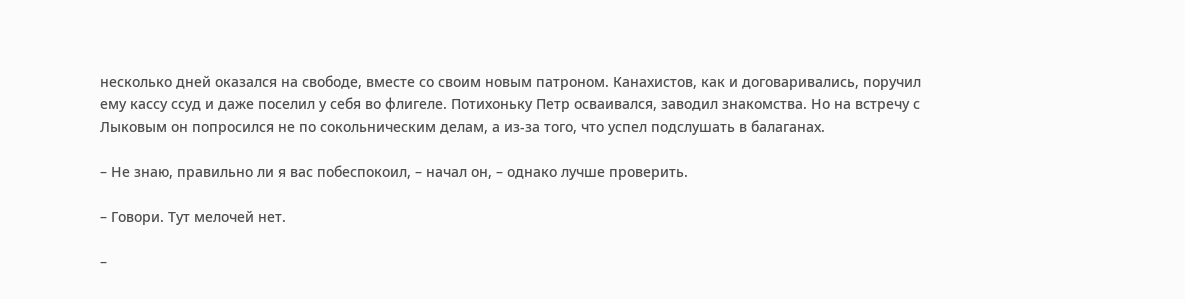несколько дней оказался на свободе, вместе со своим новым патроном. Канахистов, как и договаривались, поручил ему кассу ссуд и даже поселил у себя во флигеле. Потихоньку Петр осваивался, заводил знакомства. Но на встречу с Лыковым он попросился не по сокольническим делам, а из-за того, что успел подслушать в балаганах.

– Не знаю, правильно ли я вас побеспокоил, – начал он, – однако лучше проверить.

– Говори. Тут мелочей нет.

–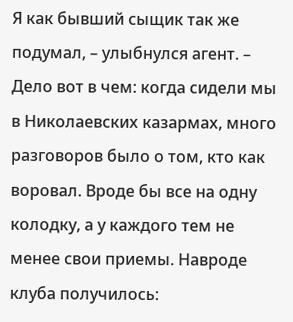Я как бывший сыщик так же подумал, – улыбнулся агент. – Дело вот в чем: когда сидели мы в Николаевских казармах, много разговоров было о том, кто как воровал. Вроде бы все на одну колодку, а у каждого тем не менее свои приемы. Навроде клуба получилось: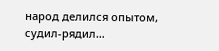народ делился опытом, судил-рядил…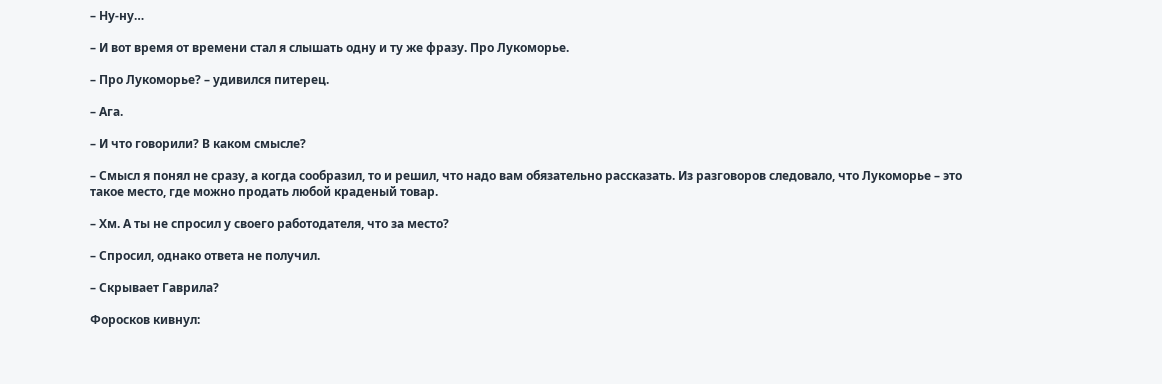– Ну-ну…

– И вот время от времени стал я слышать одну и ту же фразу. Про Лукоморье.

– Про Лукоморье? – удивился питерец.

– Ага.

– И что говорили? В каком смысле?

– Смысл я понял не сразу, а когда сообразил, то и решил, что надо вам обязательно рассказать. Из разговоров следовало, что Лукоморье – это такое место, где можно продать любой краденый товар.

– Хм. А ты не спросил у своего работодателя, что за место?

– Спросил, однако ответа не получил.

– Скрывает Гаврила?

Форосков кивнул: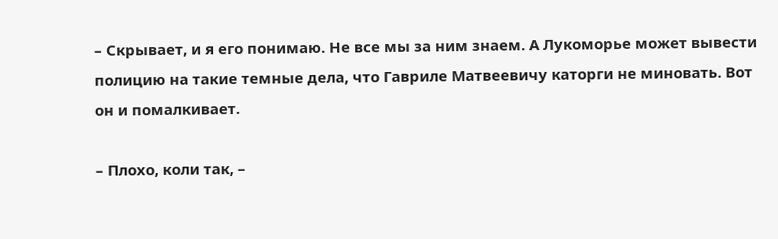– Скрывает, и я его понимаю. Не все мы за ним знаем. А Лукоморье может вывести полицию на такие темные дела, что Гавриле Матвеевичу каторги не миновать. Вот он и помалкивает.

– Плохо, коли так, –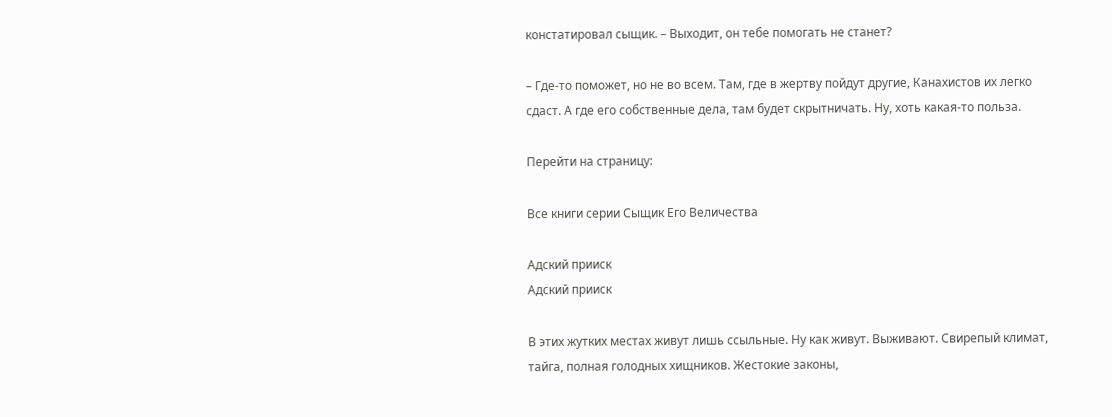констатировал сыщик. – Выходит, он тебе помогать не станет?

– Где-то поможет, но не во всем. Там, где в жертву пойдут другие, Канахистов их легко сдаст. А где его собственные дела, там будет скрытничать. Ну, хоть какая-то польза.

Перейти на страницу:

Все книги серии Сыщик Его Величества

Адский прииск
Адский прииск

В этих жутких местах живут лишь ссыльные. Ну как живут. Выживают. Свирепый климат, тайга, полная голодных хищников. Жестокие законы,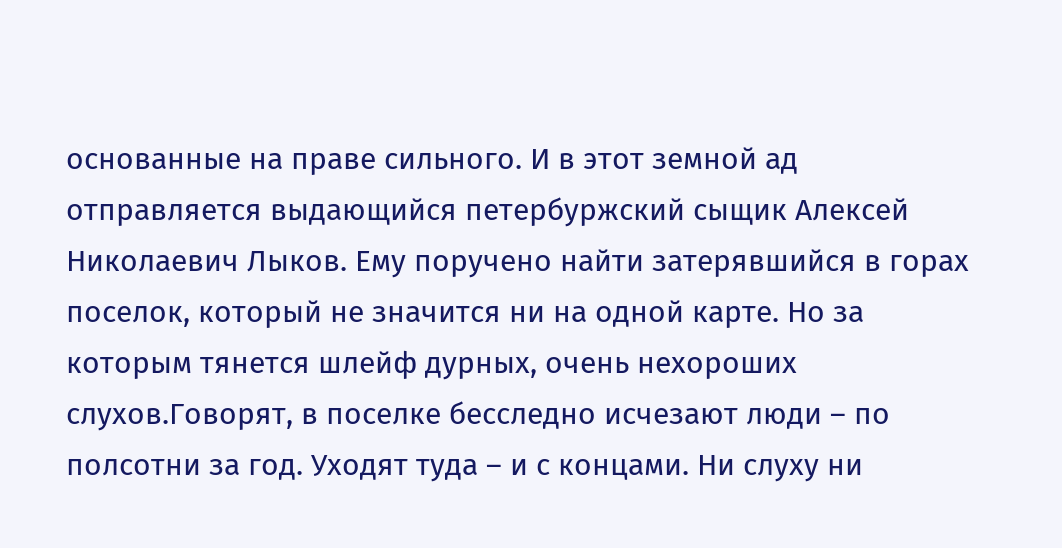основанные на праве сильного. И в этот земной ад отправляется выдающийся петербуржский сыщик Алексей Николаевич Лыков. Ему поручено найти затерявшийся в горах поселок, который не значится ни на одной карте. Но за которым тянется шлейф дурных, очень нехороших слухов.Говорят, в поселке бесследно исчезают люди – по полсотни за год. Уходят туда – и с концами. Ни слуху ни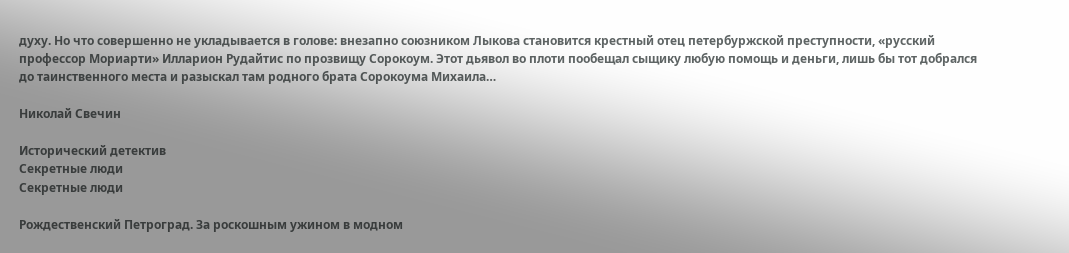духу. Но что совершенно не укладывается в голове: внезапно союзником Лыкова становится крестный отец петербуржской преступности, «русский профессор Мориарти» Илларион Рудайтис по прозвищу Сорокоум. Этот дьявол во плоти пообещал сыщику любую помощь и деньги, лишь бы тот добрался до таинственного места и разыскал там родного брата Сорокоума Михаила…

Николай Свечин

Исторический детектив
Секретные люди
Секретные люди

Рождественский Петроград. За роскошным ужином в модном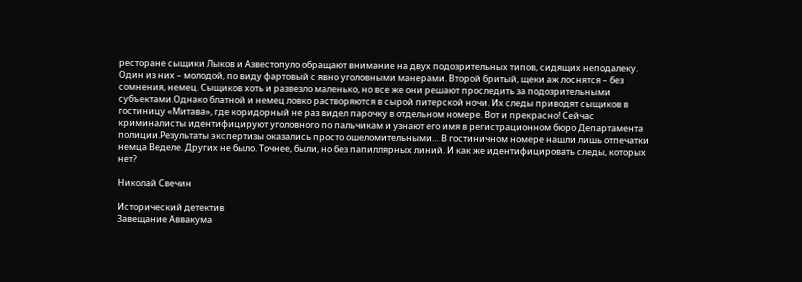ресторане сыщики Лыков и Азвестопуло обращают внимание на двух подозрительных типов, сидящих неподалеку. Один из них – молодой, по виду фартовый с явно уголовными манерами. Второй бритый, щеки аж лоснятся – без сомнения, немец. Сыщиков хоть и развезло маленько, но все же они решают проследить за подозрительными субъектами.Однако блатной и немец ловко растворяются в сырой питерской ночи. Их следы приводят сыщиков в гостиницу «Митава», где коридорный не раз видел парочку в отдельном номере. Вот и прекрасно! Сейчас криминалисты идентифицируют уголовного по пальчикам и узнают его имя в регистрационном бюро Департамента полиции.Результаты экспертизы оказались просто ошеломительными… В гостиничном номере нашли лишь отпечатки немца Веделе. Других не было. Точнее, были, но без папиллярных линий. И как же идентифицировать следы, которых нет?

Николай Свечин

Исторический детектив
Завещание Аввакума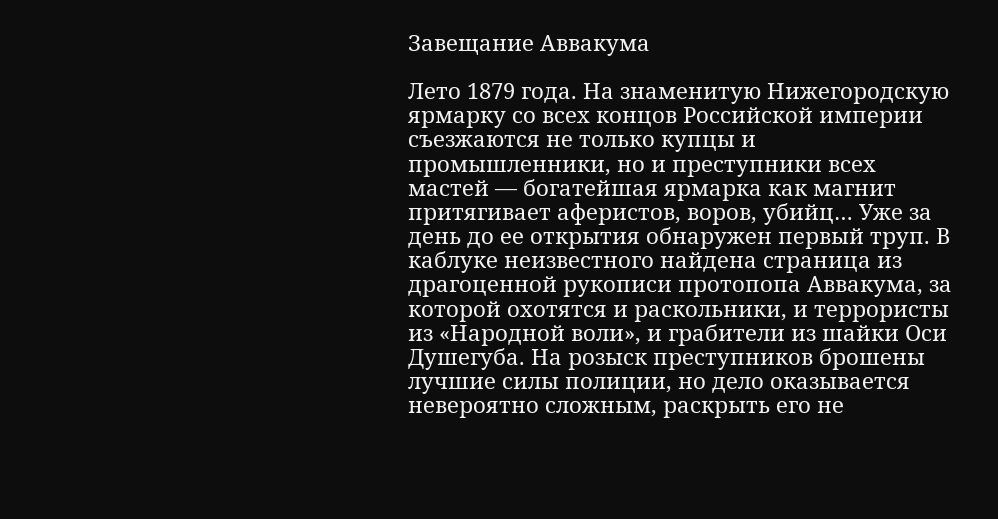Завещание Аввакума

Лето 1879 года. На знаменитую Нижегородскую ярмарку со всех концов Российской империи съезжаются не только купцы и промышленники, но и преступники всех мастей — богатейшая ярмарка как магнит притягивает аферистов, воров, убийц… Уже за день до ее открытия обнаружен первый труп. В каблуке неизвестного найдена страница из драгоценной рукописи протопопа Аввакума, за которой охотятся и раскольники, и террористы из «Народной воли», и грабители из шайки Оси Душегуба. На розыск преступников брошены лучшие силы полиции, но дело оказывается невероятно сложным, раскрыть его не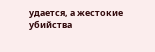удается, а жестокие убийства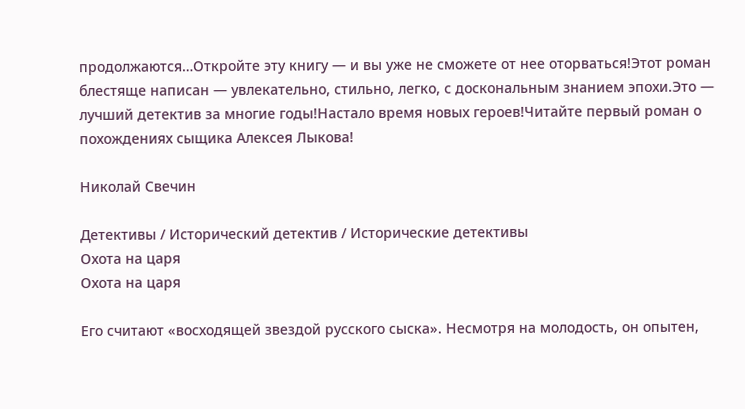продолжаются…Откройте эту книгу — и вы уже не сможете от нее оторваться!Этот роман блестяще написан — увлекательно, стильно, легко, с доскональным знанием эпохи.Это — лучший детектив за многие годы!Настало время новых героев!Читайте первый роман о похождениях сыщика Алексея Лыкова!

Николай Свечин

Детективы / Исторический детектив / Исторические детективы
Охота на царя
Охота на царя

Его считают «восходящей звездой русского сыска». Несмотря на молодость, он опытен,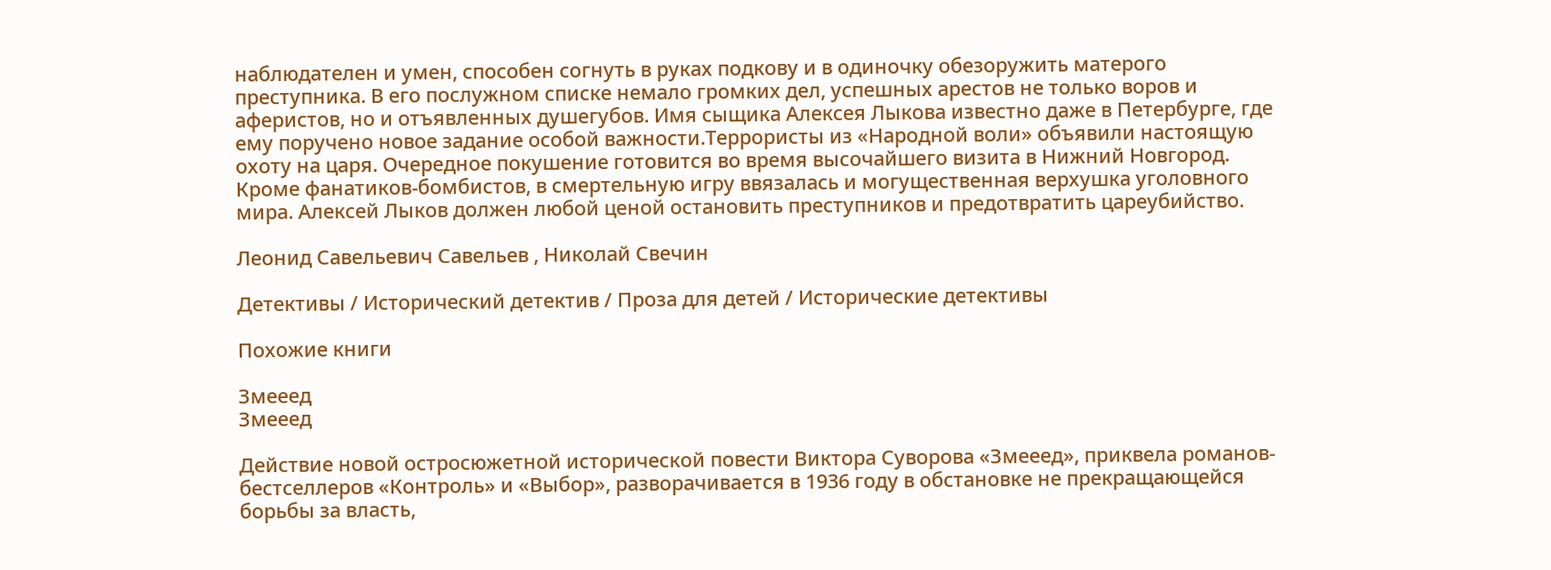наблюдателен и умен, способен согнуть в руках подкову и в одиночку обезоружить матерого преступника. В его послужном списке немало громких дел, успешных арестов не только воров и аферистов, но и отъявленных душегубов. Имя сыщика Алексея Лыкова известно даже в Петербурге, где ему поручено новое задание особой важности.Террористы из «Народной воли» объявили настоящую охоту на царя. Очередное покушение готовится во время высочайшего визита в Нижний Новгород. Кроме фанатиков-бомбистов, в смертельную игру ввязалась и могущественная верхушка уголовного мира. Алексей Лыков должен любой ценой остановить преступников и предотвратить цареубийство.

Леонид Савельевич Савельев , Николай Свечин

Детективы / Исторический детектив / Проза для детей / Исторические детективы

Похожие книги

Змееед
Змееед

Действие новой остросюжетной исторической повести Виктора Суворова «Змееед», приквела романов-бестселлеров «Контроль» и «Выбор», разворачивается в 1936 году в обстановке не прекращающейся борьбы за власть,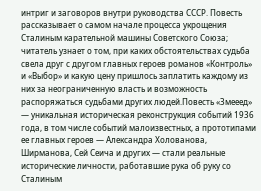интриг и заговоров внутри руководства СССР. Повесть рассказывает о самом начале процесса укрощения Сталиным карательной машины Советского Союза; читатель узнает о том, при каких обстоятельствах судьба свела друг с другом главных героев романов «Контроль» и «Выбор» и какую цену пришлось заплатить каждому из них за неограниченную власть и возможность распоряжаться судьбами других людей.Повесть «Змееед» — уникальная историческая реконструкция событий 1936 года, в том числе событий малоизвестных, а прототипами ее главных героев — Александра Холованова, Ширманова, Сей Сеича и других — стали реальные исторические личности, работавшие рука об руку со Сталиным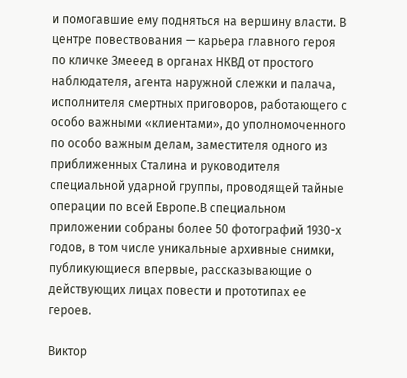и помогавшие ему подняться на вершину власти. В центре повествования — карьера главного героя по кличке Змееед в органах НКВД от простого наблюдателя, агента наружной слежки и палача, исполнителя смертных приговоров, работающего с особо важными «клиентами», до уполномоченного по особо важным делам, заместителя одного из приближенных Сталина и руководителя специальной ударной группы, проводящей тайные операции по всей Европе.В специальном приложении собраны более 50 фотографий 1930-х годов, в том числе уникальные архивные снимки, публикующиеся впервые, рассказывающие о действующих лицах повести и прототипах ее героев.

Виктор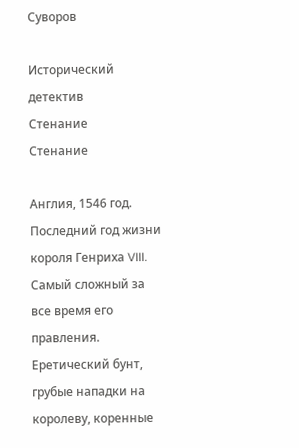Суворов

Исторический детектив
Стенание
Стенание

Англия, 1546 год. Последний год жизни короля Генриха VIII. Самый сложный за все время его правления. Еретический бунт, грубые нападки на королеву, коренные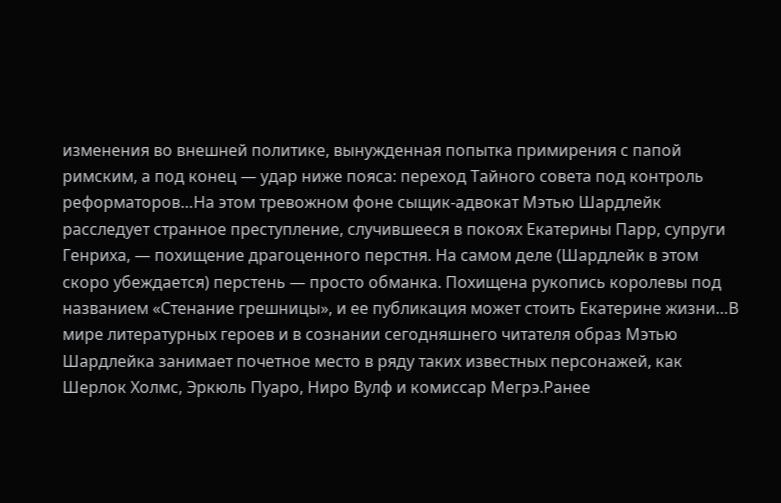изменения во внешней политике, вынужденная попытка примирения с папой римским, а под конец — удар ниже пояса: переход Тайного совета под контроль реформаторов…На этом тревожном фоне сыщик-адвокат Мэтью Шардлейк расследует странное преступление, случившееся в покоях Екатерины Парр, супруги Генриха, — похищение драгоценного перстня. На самом деле (Шардлейк в этом скоро убеждается) перстень — просто обманка. Похищена рукопись королевы под названием «Стенание грешницы», и ее публикация может стоить Екатерине жизни…В мире литературных героев и в сознании сегодняшнего читателя образ Мэтью Шардлейка занимает почетное место в ряду таких известных персонажей, как Шерлок Холмс, Эркюль Пуаро, Ниро Вулф и комиссар Мегрэ.Ранее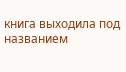книга выходила под названием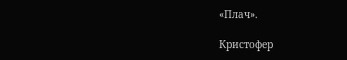«Плач».

Кристофер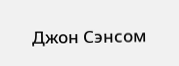Джон Сэнсом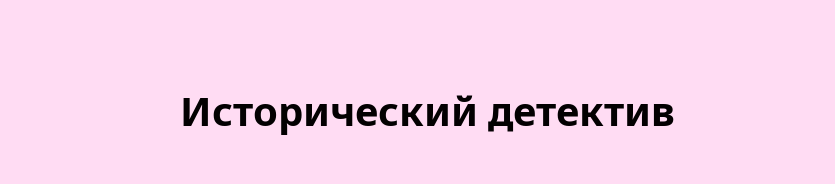Исторический детектив